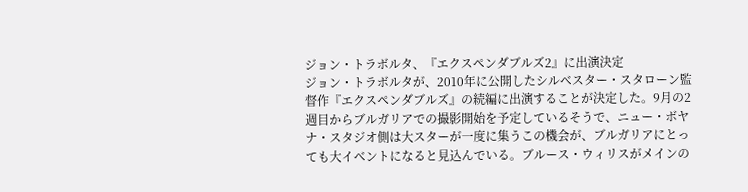ジョン・トラボルタ、『エクスペンダブルズ2』に出演決定
ジョン・トラボルタが、2010年に公開したシルベスター・スタローン監督作『エクスペンダブルズ』の続編に出演することが決定した。9月の2週目からブルガリアでの撮影開始を予定しているそうで、ニュー・ボヤナ・スタジオ側は大スターが一度に集うこの機会が、ブルガリアにとっても大イベントになると見込んでいる。ブルース・ウィリスがメインの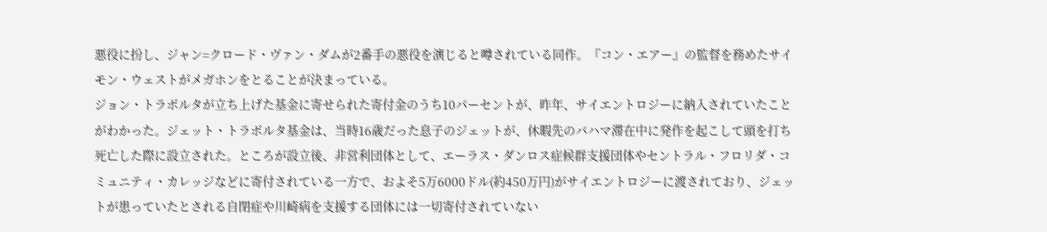悪役に扮し、ジャン=クロード・ヴァン・ダムが2番手の悪役を演じると噂されている同作。『コン・エアー』の監督を務めたサイモン・ウェストがメガホンをとることが決まっている。
ジョン・トラボルタが立ち上げた基金に寄せられた寄付金のうち10パーセントが、昨年、サイエントロジーに納入されていたことがわかった。ジェット・トラボルタ基金は、当時16歳だった息子のジェットが、休暇先のバハマ滞在中に発作を起こして頭を打ち死亡した際に設立された。ところが設立後、非営利団体として、エーラス・ダンロス症候群支援団体やセントラル・フロリダ・コミュニティ・カレッジなどに寄付されている一方で、およそ5万6000ドル(約450万円)がサイエントロジーに渡されており、ジェットが患っていたとされる自閉症や川崎病を支援する団体には一切寄付されていない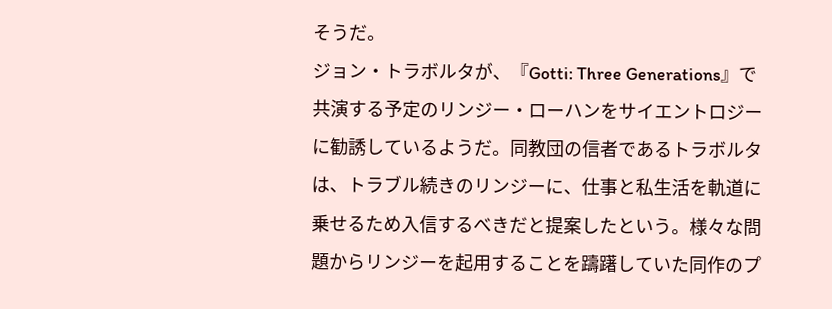そうだ。
ジョン・トラボルタが、『Gotti: Three Generations』で共演する予定のリンジー・ローハンをサイエントロジーに勧誘しているようだ。同教団の信者であるトラボルタは、トラブル続きのリンジーに、仕事と私生活を軌道に乗せるため入信するべきだと提案したという。様々な問題からリンジーを起用することを躊躇していた同作のプ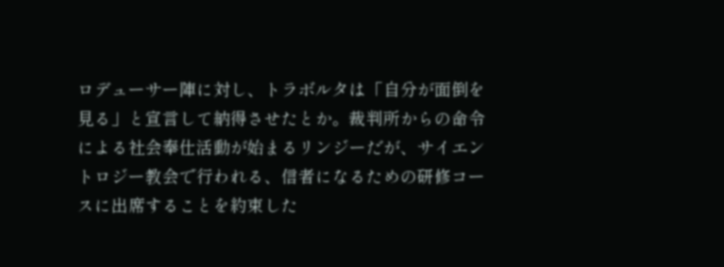ロデューサー陣に対し、トラボルタは「自分が面倒を見る」と宣言して納得させたとか。裁判所からの命令による社会奉仕活動が始まるリンジーだが、サイエントロジー教会で行われる、信者になるための研修コースに出席することを約束した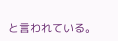と言われている。